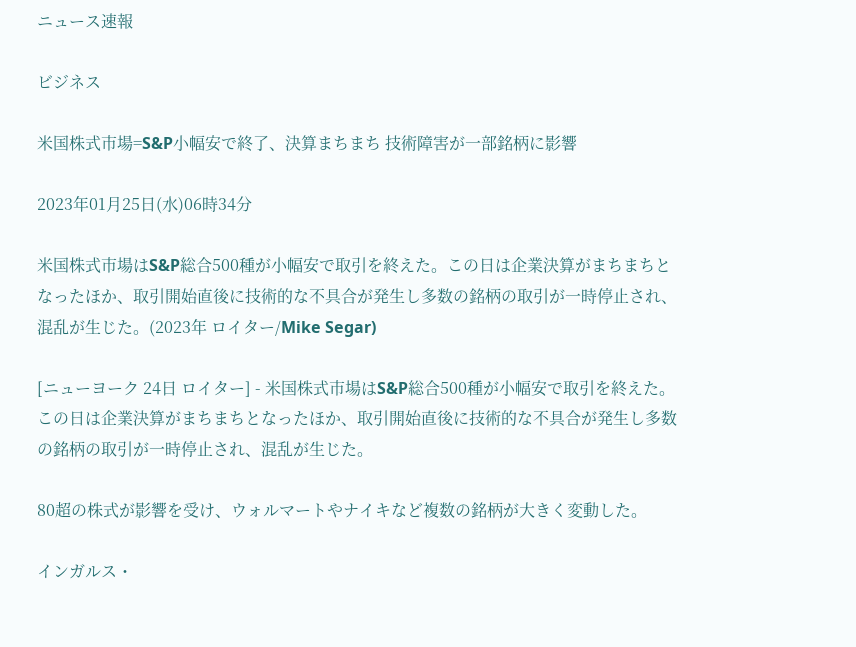ニュース速報

ビジネス

米国株式市場=S&P小幅安で終了、決算まちまち 技術障害が一部銘柄に影響

2023年01月25日(水)06時34分

米国株式市場はS&P総合500種が小幅安で取引を終えた。この日は企業決算がまちまちとなったほか、取引開始直後に技術的な不具合が発生し多数の銘柄の取引が一時停止され、混乱が生じた。(2023年 ロイター/Mike Segar)

[ニューヨーク 24日 ロイター] - 米国株式市場はS&P総合500種が小幅安で取引を終えた。この日は企業決算がまちまちとなったほか、取引開始直後に技術的な不具合が発生し多数の銘柄の取引が一時停止され、混乱が生じた。

80超の株式が影響を受け、ウォルマートやナイキなど複数の銘柄が大きく変動した。

インガルス・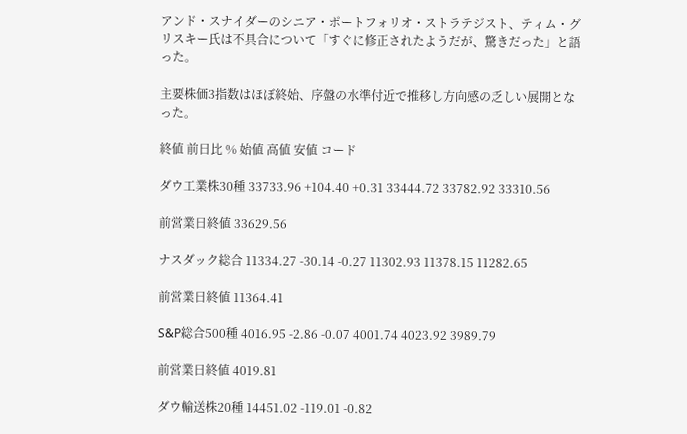アンド・スナイダーのシニア・ポートフォリオ・ストラテジスト、ティム・グリスキー氏は不具合について「すぐに修正されたようだが、驚きだった」と語った。

主要株価3指数はほぼ終始、序盤の水準付近で推移し方向感の乏しい展開となった。

終値 前日比 % 始値 高値 安値 コード

ダウ工業株30種 33733.96 +104.40 +0.31 33444.72 33782.92 33310.56

前営業日終値 33629.56

ナスダック総合 11334.27 -30.14 -0.27 11302.93 11378.15 11282.65

前営業日終値 11364.41

S&P総合500種 4016.95 -2.86 -0.07 4001.74 4023.92 3989.79

前営業日終値 4019.81

ダウ輸送株20種 14451.02 -119.01 -0.82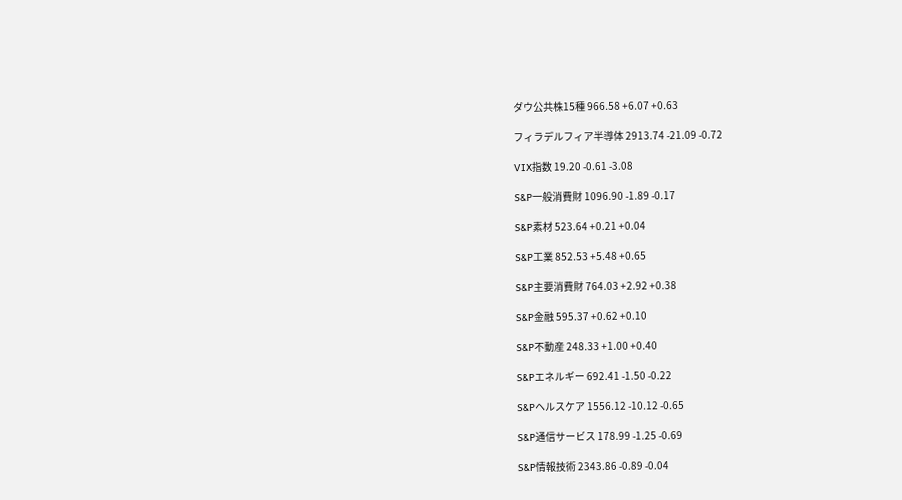ダウ公共株15種 966.58 +6.07 +0.63

フィラデルフィア半導体 2913.74 -21.09 -0.72

VIX指数 19.20 -0.61 -3.08

S&P一般消費財 1096.90 -1.89 -0.17

S&P素材 523.64 +0.21 +0.04

S&P工業 852.53 +5.48 +0.65

S&P主要消費財 764.03 +2.92 +0.38

S&P金融 595.37 +0.62 +0.10

S&P不動産 248.33 +1.00 +0.40

S&Pエネルギー 692.41 -1.50 -0.22

S&Pヘルスケア 1556.12 -10.12 -0.65

S&P通信サービス 178.99 -1.25 -0.69

S&P情報技術 2343.86 -0.89 -0.04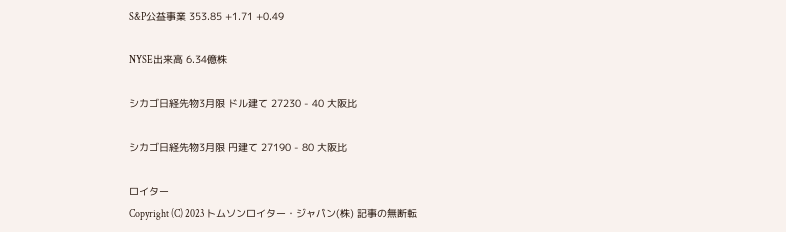S&P公益事業 353.85 +1.71 +0.49

NYSE出来高 6.34億株

シカゴ日経先物3月限 ドル建て 27230 - 40 大阪比

シカゴ日経先物3月限 円建て 27190 - 80 大阪比

ロイター
Copyright (C) 2023 トムソンロイター・ジャパン(株) 記事の無断転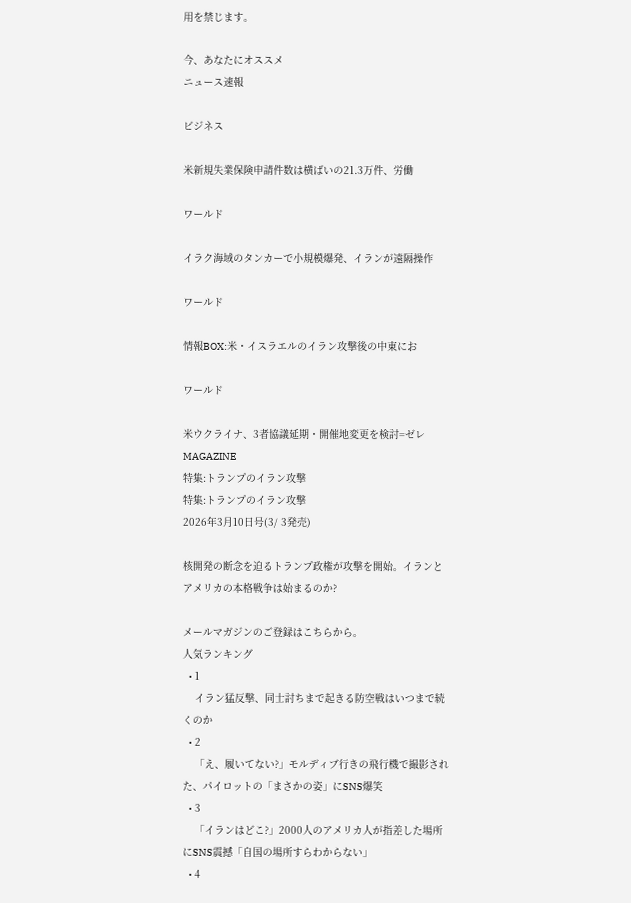用を禁じます。

今、あなたにオススメ
ニュース速報

ビジネス

米新規失業保険申請件数は横ばいの21.3万件、労働

ワールド

イラク海域のタンカーで小規模爆発、イランが遠隔操作

ワールド

情報BOX:米・イスラエルのイラン攻撃後の中東にお

ワールド

米ウクライナ、3者協議延期・開催地変更を検討=ゼレ
MAGAZINE
特集:トランプのイラン攻撃
特集:トランプのイラン攻撃
2026年3月10日号(3/ 3発売)

核開発の断念を迫るトランプ政権が攻撃を開始。イランとアメリカの本格戦争は始まるのか?

メールマガジンのご登録はこちらから。
人気ランキング
  • 1
    イラン猛反撃、同士討ちまで起きる防空戦はいつまで続くのか
  • 2
    「え、履いてない?」モルディブ行きの飛行機で撮影された、パイロットの「まさかの姿」にSNS爆笑
  • 3
    「イランはどこ?」2000人のアメリカ人が指差した場所にSNS震撼「自国の場所すらわからない」
  • 4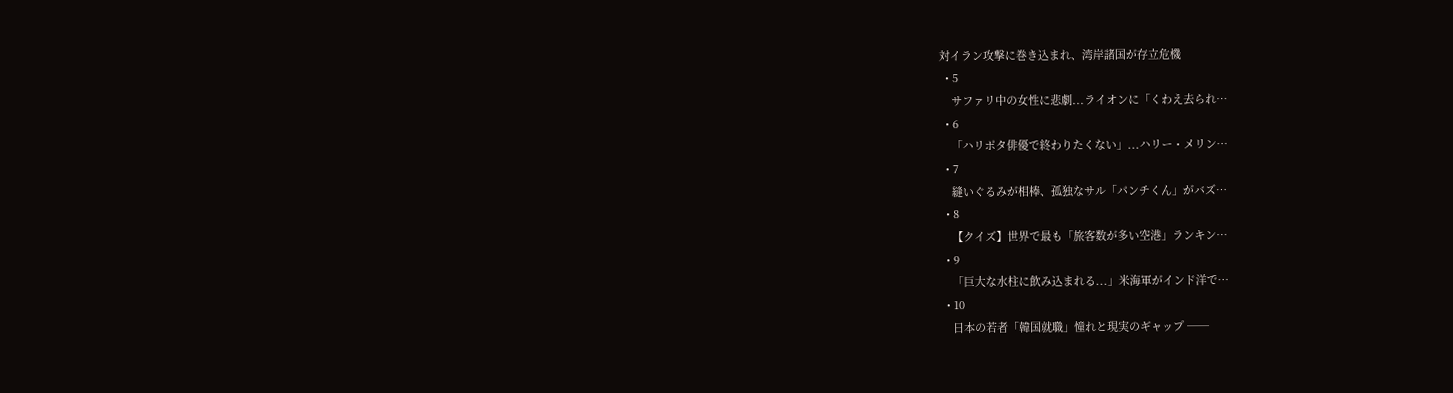対イラン攻撃に巻き込まれ、湾岸諸国が存立危機
  • 5
    サファリ中の女性に悲劇...ライオンに「くわえ去られ…
  • 6
    「ハリポタ俳優で終わりたくない」...ハリー・メリン…
  • 7
    縫いぐるみが相棒、孤独なサル「パンチくん」がバズ…
  • 8
    【クイズ】世界で最も「旅客数が多い空港」ランキン…
  • 9
    「巨大な水柱に飲み込まれる...」米海軍がインド洋で…
  • 10
    日本の若者「韓国就職」憧れと現実のギャップ ──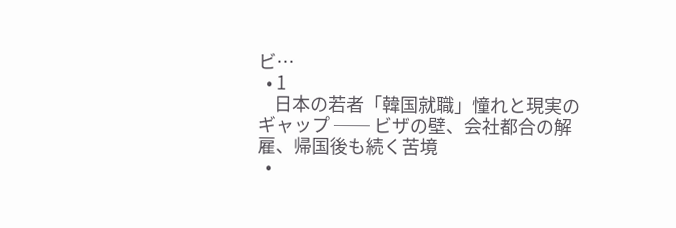ビ…
  • 1
    日本の若者「韓国就職」憧れと現実のギャップ ── ビザの壁、会社都合の解雇、帰国後も続く苦境
  •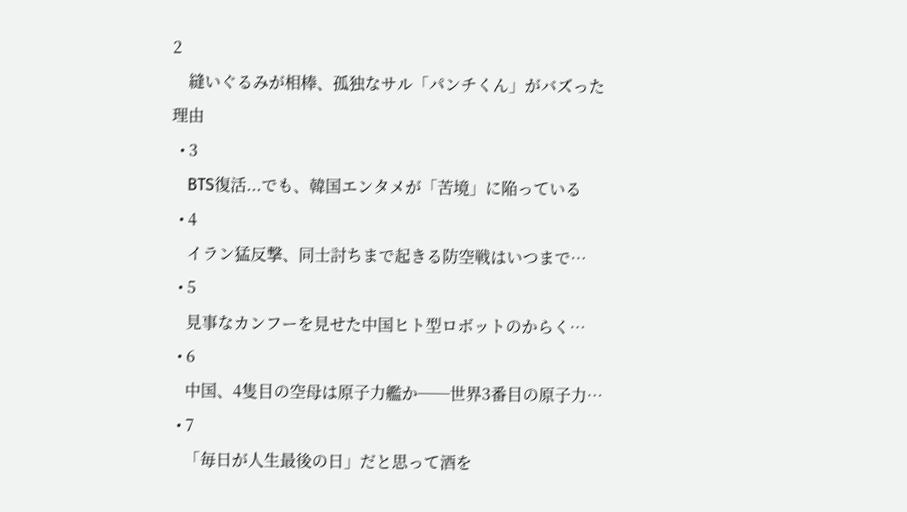2
    縫いぐるみが相棒、孤独なサル「パンチくん」がバズった理由
  • 3
    BTS復活...でも、韓国エンタメが「苦境」に陥っている
  • 4
    イラン猛反撃、同士討ちまで起きる防空戦はいつまで…
  • 5
    見事なカンフーを見せた中国ヒト型ロボットのからく…
  • 6
    中国、4隻目の空母は原子力艦か──世界3番目の原子力…
  • 7
    「毎日が人生最後の日」だと思って酒を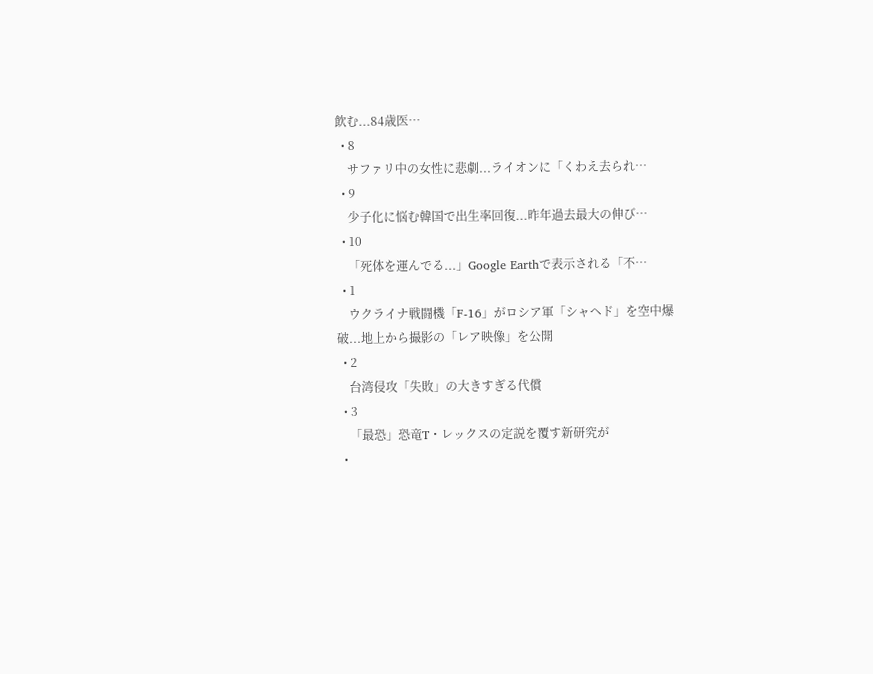飲む...84歳医…
  • 8
    サファリ中の女性に悲劇...ライオンに「くわえ去られ…
  • 9
    少子化に悩む韓国で出生率回復...昨年過去最大の伸び…
  • 10
    「死体を運んでる...」Google Earthで表示される「不…
  • 1
    ウクライナ戦闘機「F-16」がロシア軍「シャヘド」を空中爆破...地上から撮影の「レア映像」を公開
  • 2
    台湾侵攻「失敗」の大きすぎる代償
  • 3
    「最恐」恐竜T・レックスの定説を覆す新研究が
  •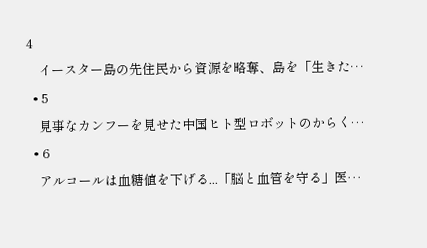4
    イースター島の先住民から資源を略奪、島を「生きた…
  • 5
    見事なカンフーを見せた中国ヒト型ロボットのからく…
  • 6
    アルコールは血糖値を下げる...「脳と血管を守る」医…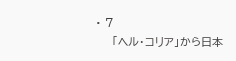• 7
    「ヘル・コリア」から日本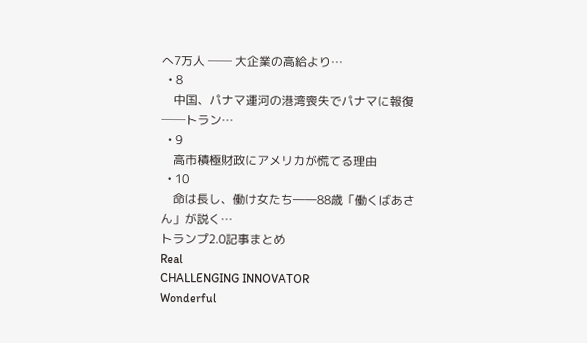へ7万人 ── 大企業の高給より…
  • 8
    中国、パナマ運河の港湾喪失でパナマに報復──トラン…
  • 9
    高市積極財政にアメリカが慌てる理由
  • 10
    命は長し、働け女たち――88歳「働くばあさん」が説く…
トランプ2.0記事まとめ
Real
CHALLENGING INNOVATOR
Wonderful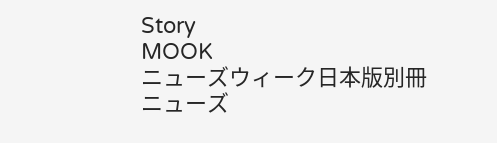Story
MOOK
ニューズウィーク日本版別冊
ニューズ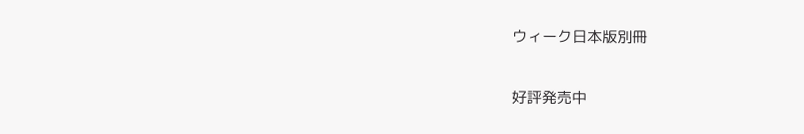ウィーク日本版別冊

好評発売中